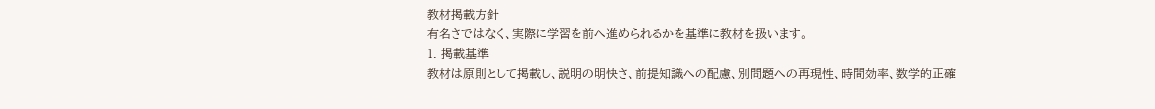教材掲載方針
有名さではなく、実際に学習を前へ進められるかを基準に教材を扱います。
1. 掲載基準
教材は原則として掲載し、説明の明快さ、前提知識への配慮、別問題への再現性、時間効率、数学的正確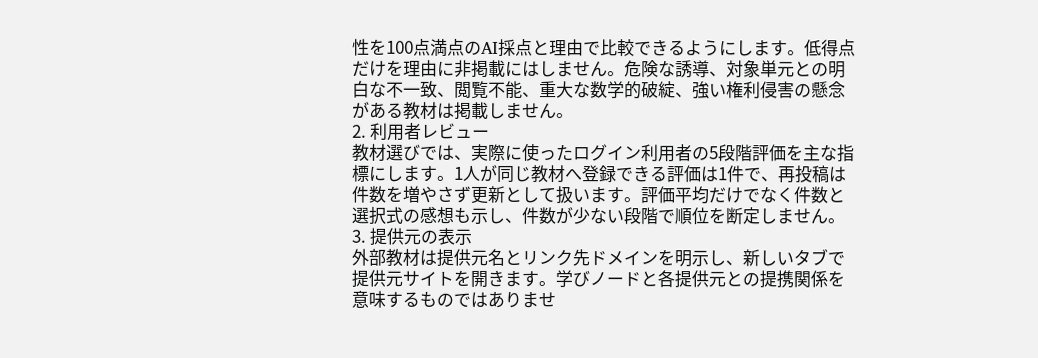性を100点満点のAI採点と理由で比較できるようにします。低得点だけを理由に非掲載にはしません。危険な誘導、対象単元との明白な不一致、閲覧不能、重大な数学的破綻、強い権利侵害の懸念がある教材は掲載しません。
2. 利用者レビュー
教材選びでは、実際に使ったログイン利用者の5段階評価を主な指標にします。1人が同じ教材へ登録できる評価は1件で、再投稿は件数を増やさず更新として扱います。評価平均だけでなく件数と選択式の感想も示し、件数が少ない段階で順位を断定しません。
3. 提供元の表示
外部教材は提供元名とリンク先ドメインを明示し、新しいタブで提供元サイトを開きます。学びノードと各提供元との提携関係を意味するものではありませ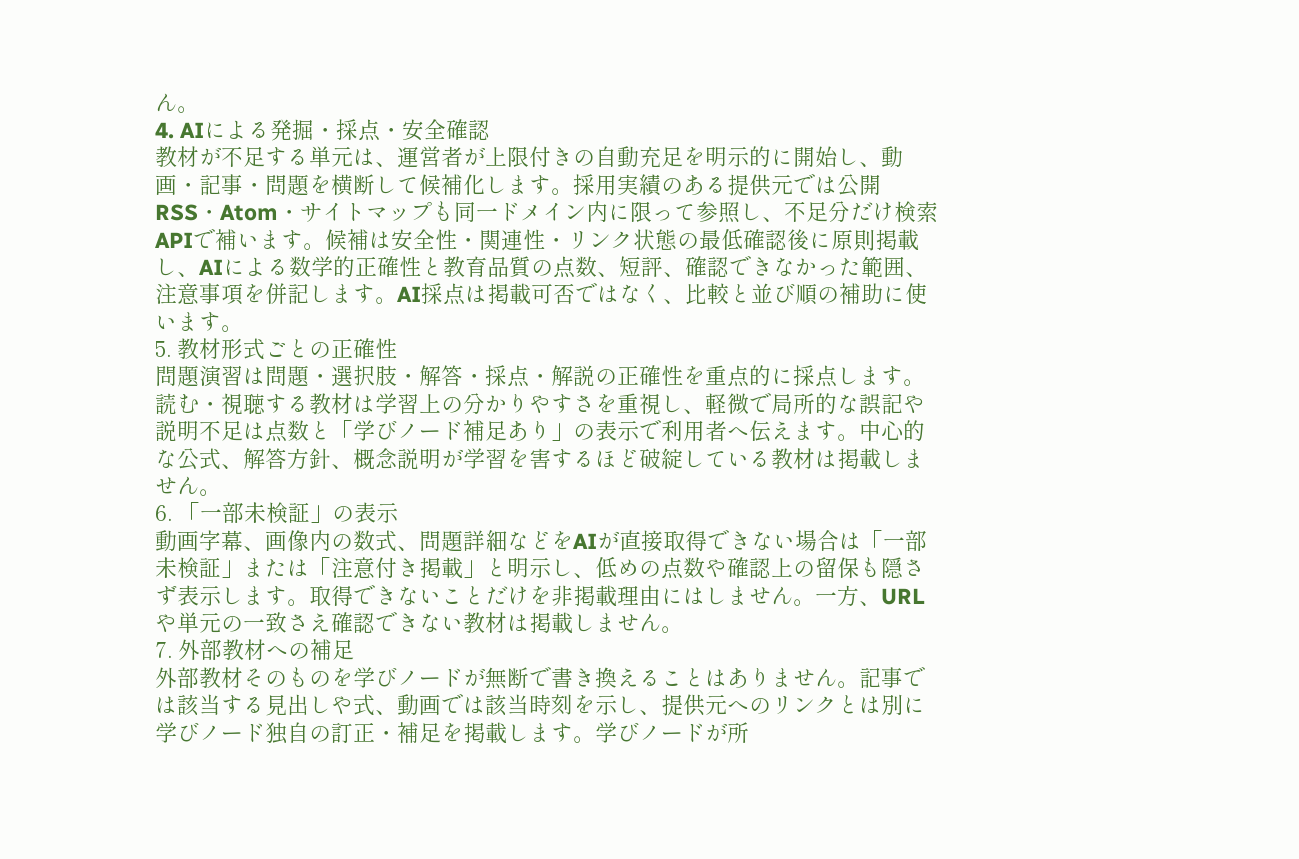ん。
4. AIによる発掘・採点・安全確認
教材が不足する単元は、運営者が上限付きの自動充足を明示的に開始し、動画・記事・問題を横断して候補化します。採用実績のある提供元では公開RSS・Atom・サイトマップも同一ドメイン内に限って参照し、不足分だけ検索APIで補います。候補は安全性・関連性・リンク状態の最低確認後に原則掲載し、AIによる数学的正確性と教育品質の点数、短評、確認できなかった範囲、注意事項を併記します。AI採点は掲載可否ではなく、比較と並び順の補助に使います。
5. 教材形式ごとの正確性
問題演習は問題・選択肢・解答・採点・解説の正確性を重点的に採点します。読む・視聴する教材は学習上の分かりやすさを重視し、軽微で局所的な誤記や説明不足は点数と「学びノード補足あり」の表示で利用者へ伝えます。中心的な公式、解答方針、概念説明が学習を害するほど破綻している教材は掲載しません。
6. 「一部未検証」の表示
動画字幕、画像内の数式、問題詳細などをAIが直接取得できない場合は「一部未検証」または「注意付き掲載」と明示し、低めの点数や確認上の留保も隠さず表示します。取得できないことだけを非掲載理由にはしません。一方、URLや単元の一致さえ確認できない教材は掲載しません。
7. 外部教材への補足
外部教材そのものを学びノードが無断で書き換えることはありません。記事では該当する見出しや式、動画では該当時刻を示し、提供元へのリンクとは別に学びノード独自の訂正・補足を掲載します。学びノードが所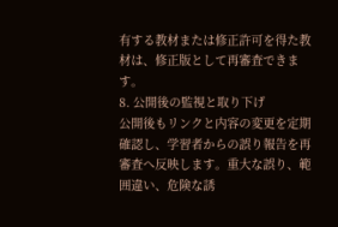有する教材または修正許可を得た教材は、修正版として再審査できます。
8. 公開後の監視と取り下げ
公開後もリンクと内容の変更を定期確認し、学習者からの誤り報告を再審査へ反映します。重大な誤り、範囲違い、危険な誘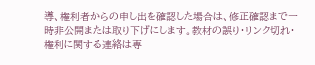導、権利者からの申し出を確認した場合は、修正確認まで一時非公開または取り下げにします。教材の誤り・リンク切れ・権利に関する連絡は専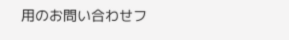用のお問い合わせフ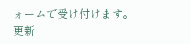ォームで受け付けます。
更新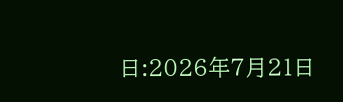日:2026年7月21日